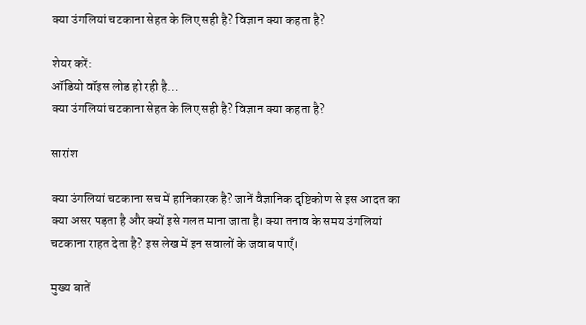क्या उंगलियां चटकाना सेहत के लिए सही है? विज्ञान क्या कहता है?

शेयर करें:
ऑडियो वॉइस लोड हो रही है…
क्या उंगलियां चटकाना सेहत के लिए सही है? विज्ञान क्या कहता है?

सारांश

क्या उंगलियां चटकाना सच में हानिकारक है? जानें वैज्ञानिक दृष्टिकोण से इस आदत का क्या असर पड़ता है और क्यों इसे गलत माना जाता है। क्या तनाव के समय उंगलियां चटकाना राहत देता है? इस लेख में इन सवालों के जवाब पाएँ।

मुख्य बातें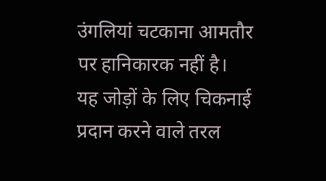उंगलियां चटकाना आमतौर पर हानिकारक नहीं है।
यह जोड़ों के लिए चिकनाई प्रदान करने वाले तरल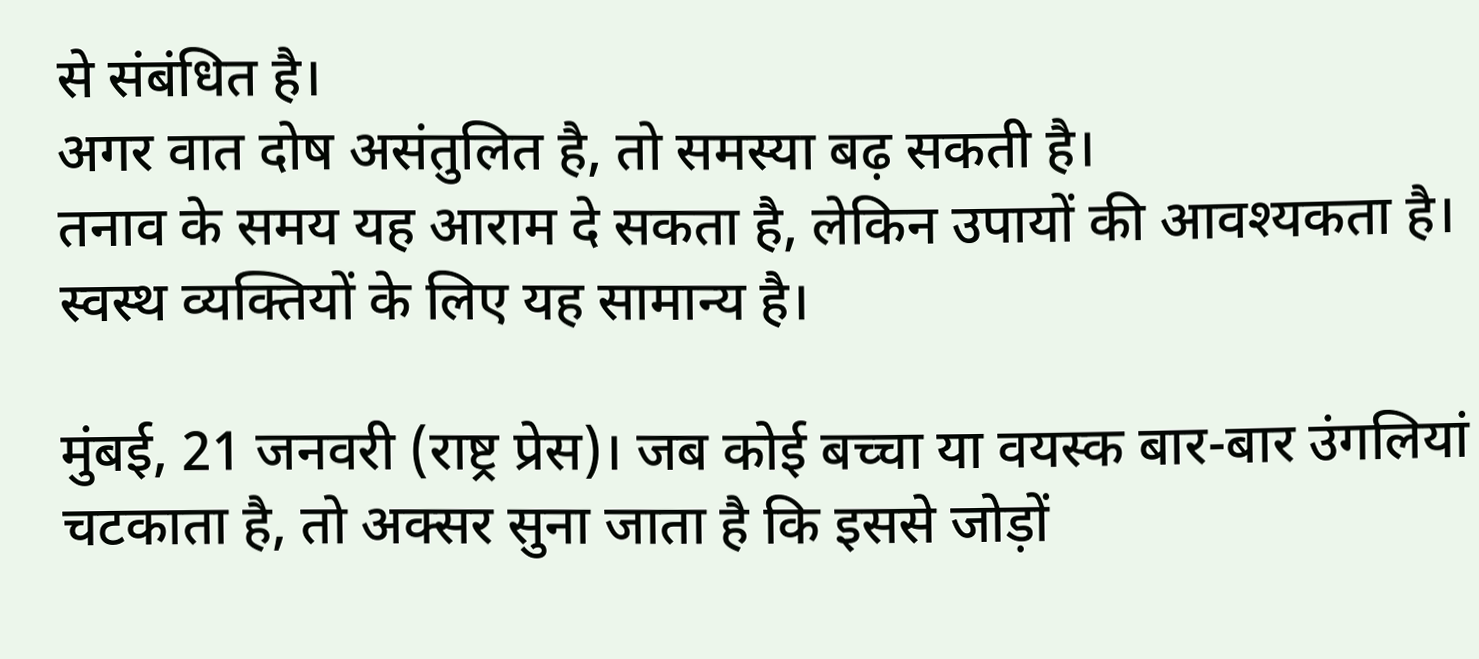से संबंधित है।
अगर वात दोष असंतुलित है, तो समस्या बढ़ सकती है।
तनाव के समय यह आराम दे सकता है, लेकिन उपायों की आवश्यकता है।
स्वस्थ व्यक्तियों के लिए यह सामान्य है।

मुंबई, 21 जनवरी (राष्ट्र प्रेस)। जब कोई बच्चा या वयस्क बार-बार उंगलियां चटकाता है, तो अक्सर सुना जाता है कि इससे जोड़ों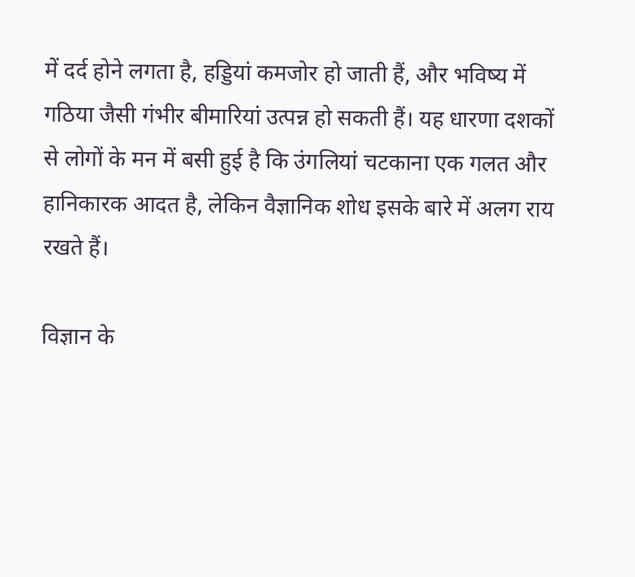में दर्द होने लगता है, हड्डियां कमजोर हो जाती हैं, और भविष्य में गठिया जैसी गंभीर बीमारियां उत्पन्न हो सकती हैं। यह धारणा दशकों से लोगों के मन में बसी हुई है कि उंगलियां चटकाना एक गलत और हानिकारक आदत है, लेकिन वैज्ञानिक शोध इसके बारे में अलग राय रखते हैं।

विज्ञान के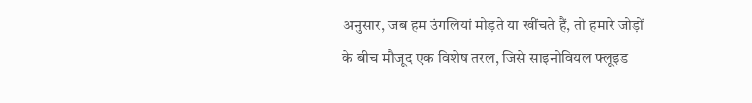अनुसार, जब हम उंगलियां मोड़ते या खींचते हैं, तो हमारे जोड़ों के बीच मौजूद एक विशेष तरल, जिसे साइनोवियल फ्लूइड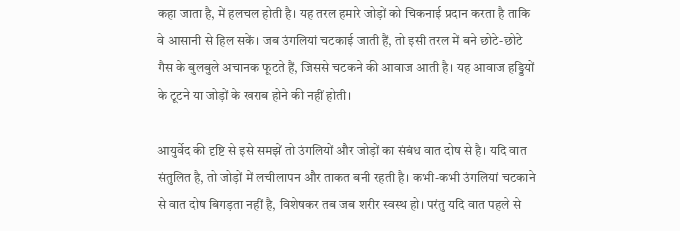कहा जाता है, में हलचल होती है। यह तरल हमारे जोड़ों को चिकनाई प्रदान करता है ताकि वे आसानी से हिल सकें। जब उंगलियां चटकाई जाती हैं, तो इसी तरल में बने छोटे-छोटे गैस के बुलबुले अचानक फूटते हैं, जिससे चटकने की आवाज आती है। यह आवाज हड्डियों के टूटने या जोड़ों के खराब होने की नहीं होती।

आयुर्वेद की दृष्टि से इसे समझें तो उंगलियों और जोड़ों का संबंध वात दोष से है। यदि वात संतुलित है, तो जोड़ों में लचीलापन और ताकत बनी रहती है। कभी-कभी उंगलियां चटकाने से वात दोष बिगड़ता नहीं है, विशेषकर तब जब शरीर स्वस्थ हो। परंतु यदि वात पहले से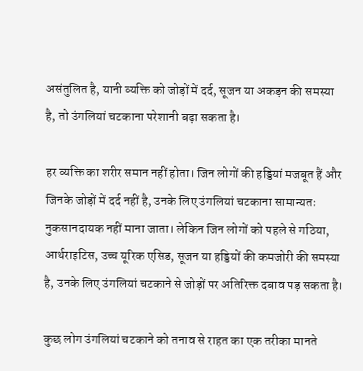असंतुलित है, यानी व्यक्ति को जोड़ों में दर्द, सूजन या अकड़न की समस्या है, तो उंगलियां चटकाना परेशानी बढ़ा सकता है।

हर व्यक्ति का शरीर समान नहीं होता। जिन लोगों की हड्डियां मजबूत हैं और जिनके जोड़ों में दर्द नहीं है, उनके लिए उंगलियां चटकाना सामान्यतः नुकसानदायक नहीं माना जाता। लेकिन जिन लोगों को पहले से गठिया, आर्थराइटिस, उच्च यूरिक एसिड, सूजन या हड्डियों की कमजोरी की समस्या है, उनके लिए उंगलियां चटकाने से जोड़ों पर अतिरिक्त दबाव पड़ सकता है।

कुछ लोग उंगलियां चटकाने को तनाव से राहत का एक तरीका मानते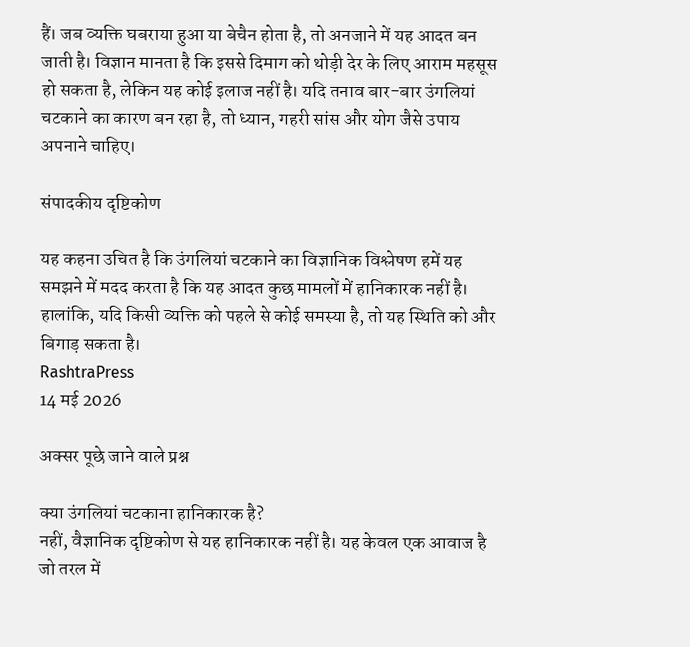हैं। जब व्यक्ति घबराया हुआ या बेचैन होता है, तो अनजाने में यह आदत बन जाती है। विज्ञान मानता है कि इससे दिमाग को थोड़ी देर के लिए आराम महसूस हो सकता है, लेकिन यह कोई इलाज नहीं है। यदि तनाव बार-बार उंगलियां चटकाने का कारण बन रहा है, तो ध्यान, गहरी सांस और योग जैसे उपाय अपनाने चाहिए।

संपादकीय दृष्टिकोण

यह कहना उचित है कि उंगलियां चटकाने का विज्ञानिक विश्लेषण हमें यह समझने में मदद करता है कि यह आदत कुछ मामलों में हानिकारक नहीं है। हालांकि, यदि किसी व्यक्ति को पहले से कोई समस्या है, तो यह स्थिति को और बिगाड़ सकता है।
RashtraPress
14 मई 2026

अक्सर पूछे जाने वाले प्रश्न

क्या उंगलियां चटकाना हानिकारक है?
नहीं, वैज्ञानिक दृष्टिकोण से यह हानिकारक नहीं है। यह केवल एक आवाज है जो तरल में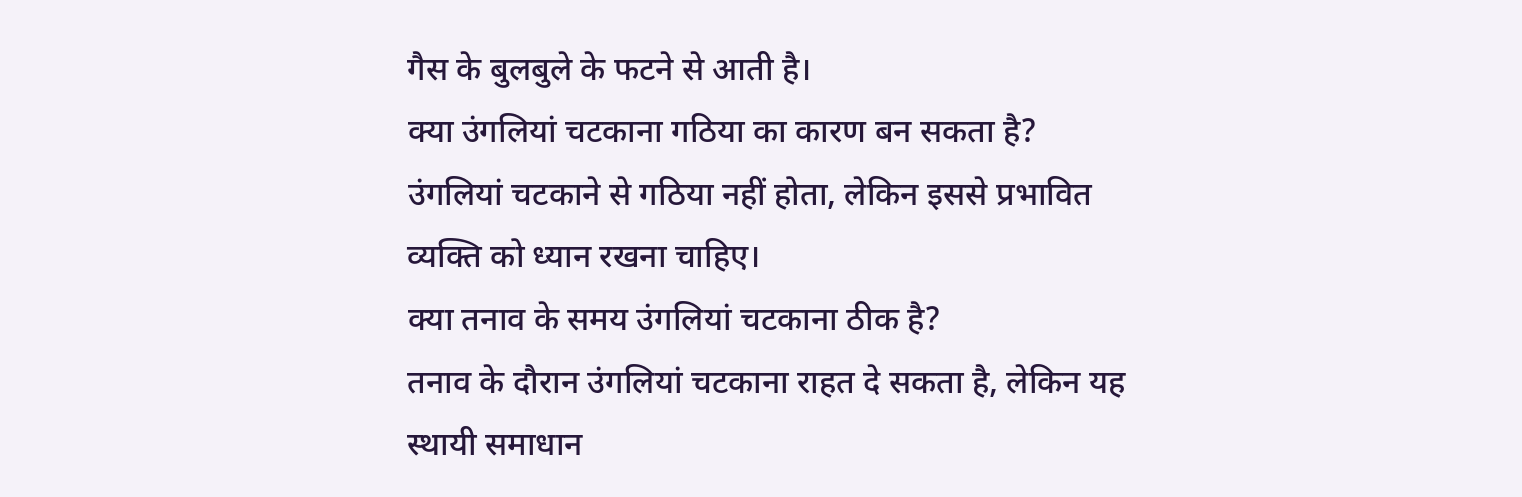गैस के बुलबुले के फटने से आती है।
क्या उंगलियां चटकाना गठिया का कारण बन सकता है?
उंगलियां चटकाने से गठिया नहीं होता, लेकिन इससे प्रभावित व्यक्ति को ध्यान रखना चाहिए।
क्या तनाव के समय उंगलियां चटकाना ठीक है?
तनाव के दौरान उंगलियां चटकाना राहत दे सकता है, लेकिन यह स्थायी समाधान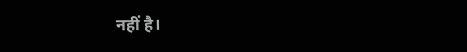नहीं है।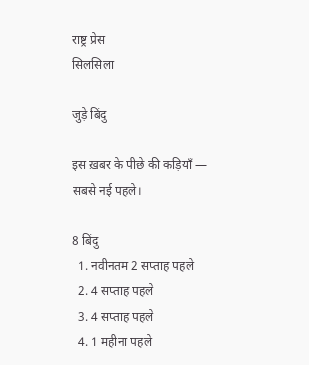राष्ट्र प्रेस
सिलसिला

जुड़े बिंदु

इस ख़बर के पीछे की कड़ियाँ — सबसे नई पहले।

8 बिंदु
  1. नवीनतम 2 सप्ताह पहले
  2. 4 सप्ताह पहले
  3. 4 सप्ताह पहले
  4. 1 महीना पहले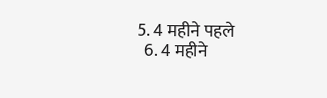5. 4 महीने पहले
  6. 4 महीने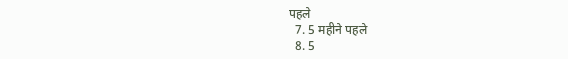पहले
  7. 5 महीने पहले
  8. 5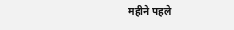महीने पहले